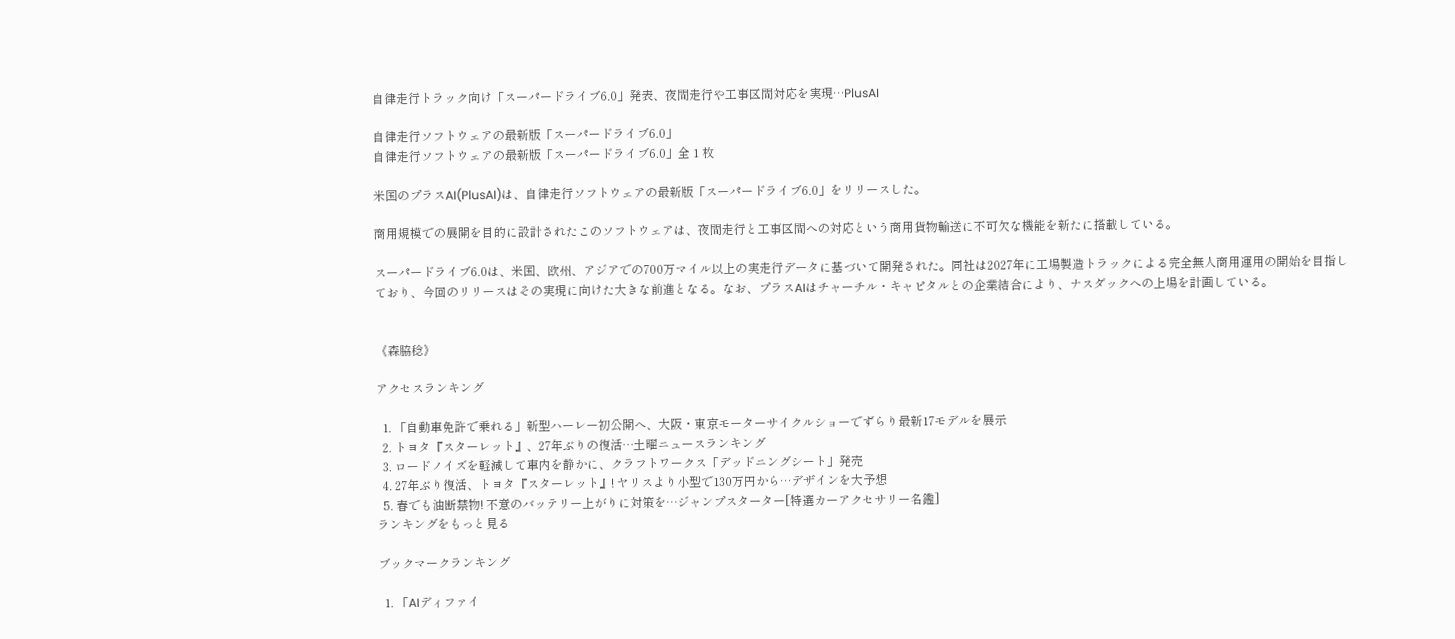自律走行トラック向け「スーパードライブ6.0」発表、夜間走行や工事区間対応を実現…PlusAI

自律走行ソフトウェアの最新版「スーパードライブ6.0」
自律走行ソフトウェアの最新版「スーパードライブ6.0」全 1 枚

米国のプラスAI(PlusAI)は、自律走行ソフトウェアの最新版「スーパードライブ6.0」をリリースした。

商用規模での展開を目的に設計されたこのソフトウェアは、夜間走行と工事区間への対応という商用貨物輸送に不可欠な機能を新たに搭載している。

スーパードライブ6.0は、米国、欧州、アジアでの700万マイル以上の実走行データに基づいて開発された。同社は2027年に工場製造トラックによる完全無人商用運用の開始を目指しており、今回のリリースはその実現に向けた大きな前進となる。なお、プラスAIはチャーチル・キャピタルとの企業結合により、ナスダックへの上場を計画している。


《森脇稔》

アクセスランキング

  1. 「自動車免許で乗れる」新型ハーレー初公開へ、大阪・東京モーターサイクルショーでずらり最新17モデルを展示
  2. トヨタ『スターレット』、27年ぶりの復活…土曜ニュースランキング
  3. ロードノイズを軽減して車内を静かに、クラフトワークス「デッドニングシート」発売
  4. 27年ぶり復活、トヨタ『スターレット』! ヤリスより小型で130万円から…デザインを大予想
  5. 春でも油断禁物! 不意のバッテリー上がりに対策を…ジャンプスターター[特選カーアクセサリー名鑑]
ランキングをもっと見る

ブックマークランキング

  1. 「AIディファイ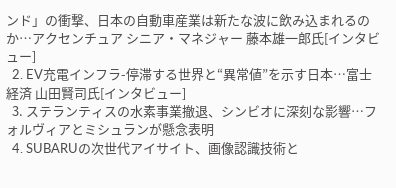ンド」の衝撃、日本の自動車産業は新たな波に飲み込まれるのか…アクセンチュア シニア・マネジャー 藤本雄一郎氏[インタビュー]
  2. EV充電インフラ-停滞する世界と“異常値”を示す日本…富士経済 山田賢司氏[インタビュー]
  3. ステランティスの水素事業撤退、シンビオに深刻な影響…フォルヴィアとミシュランが懸念表明
  4. SUBARUの次世代アイサイト、画像認識技術と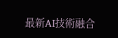最新AI技術融合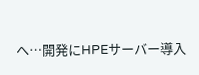へ…開発にHPEサーバー導入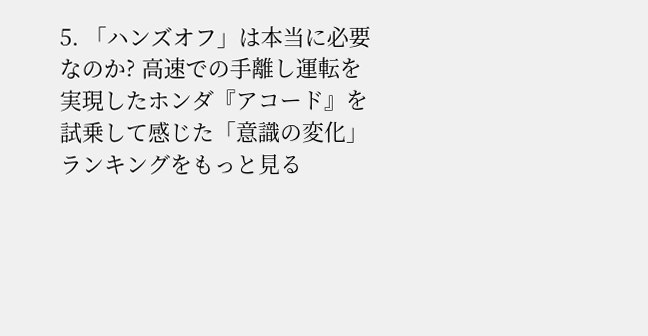5. 「ハンズオフ」は本当に必要なのか? 高速での手離し運転を実現したホンダ『アコード』を試乗して感じた「意識の変化」
ランキングをもっと見る